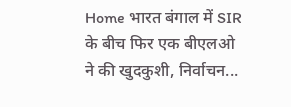Home भारत बंगाल में SIR के बीच फिर एक बीएलओ ने की खुदकुशी, निर्वाचन...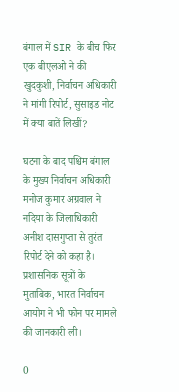बंगाल में SIR के बीच फिर एक बीएलओ ने की खुदकुशी, निर्वाचन अधिकारी ने मांगी रिपोर्ट, सुसाइड नोट में क्या बातें लिखीं?

घटना के बाद पश्चिम बंगाल के मुख्य निर्वाचन अधिकारी मनोज कुमार अग्रवाल ने नदिया के जिलाधिकारी अनीश दासगुप्ता से तुरंत रिपोर्ट देने को कहा है। प्रशासनिक सूत्रों के मुताबिक, भारत निर्वाचन आयोग ने भी फोन पर मामले की जानकारी ली।

0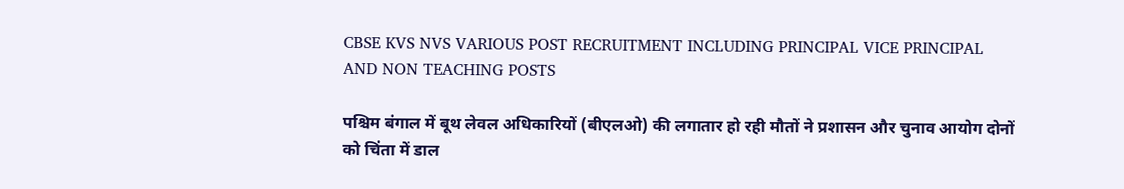CBSE KVS NVS VARIOUS POST RECRUITMENT INCLUDING PRINCIPAL VICE PRINCIPAL AND NON TEACHING POSTS

पश्चिम बंगाल में बूथ लेवल अधिकारियों (बीएलओ) की लगातार हो रही मौतों ने प्रशासन और चुनाव आयोग दोनों को चिंता में डाल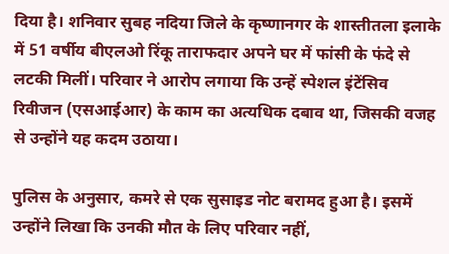दिया है। शनिवार सुबह नदिया जिले के कृष्णानगर के शास्तीतला इलाके में 51 वर्षीय बीएलओ रिंकू ताराफदार अपने घर में फांसी के फंदे से लटकी मिलीं। परिवार ने आरोप लगाया कि उन्हें स्पेशल इंटेंसिव रिवीजन (एसआईआर) के काम का अत्यधिक दबाव था, जिसकी वजह से उन्होंने यह कदम उठाया।

पुलिस के अनुसार, कमरे से एक सुसाइड नोट बरामद हुआ है। इसमें उन्होंने लिखा कि उनकी मौत के लिए परिवार नहीं,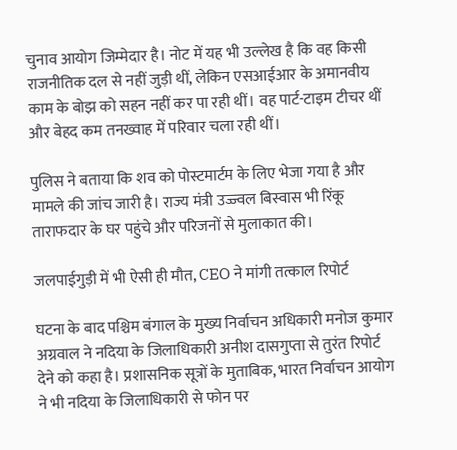चुनाव आयोग जिम्मेदार है। नोट में यह भी उल्लेख है कि वह किसी राजनीतिक दल से नहीं जुड़ी थीं, लेकिन एसआईआर के अमानवीय काम के बोझ को सहन नहीं कर पा रही थीं। वह पार्ट-टाइम टीचर थीं और बेहद कम तनख्वाह में परिवार चला रही थीं।

पुलिस ने बताया कि शव को पोस्टमार्टम के लिए भेजा गया है और मामले की जांच जारी है। राज्य मंत्री उज्ज्वल बिस्वास भी रिंकू ताराफदार के घर पहुंचे और परिजनों से मुलाकात की।

जलपाईगुड़ी में भी ऐसी ही मौत, CEO ने मांगी तत्काल रिपोर्ट

घटना के बाद पश्चिम बंगाल के मुख्य निर्वाचन अधिकारी मनोज कुमार अग्रवाल ने नदिया के जिलाधिकारी अनीश दासगुप्ता से तुरंत रिपोर्ट देने को कहा है। प्रशासनिक सूत्रों के मुताबिक, भारत निर्वाचन आयोग ने भी नदिया के जिलाधिकारी से फोन पर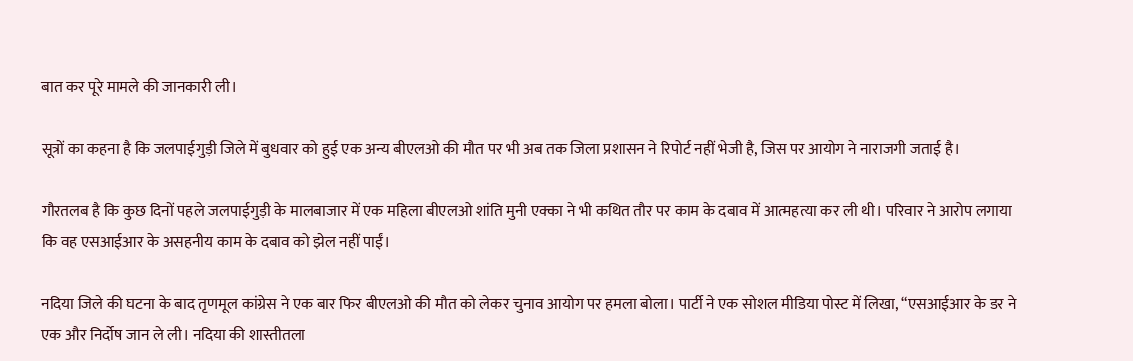बात कर पूरे मामले की जानकारी ली।

सूत्रों का कहना है कि जलपाईगुड़ी जिले में बुधवार को हुई एक अन्य बीएलओ की मौत पर भी अब तक जिला प्रशासन ने रिपोर्ट नहीं भेजी है, जिस पर आयोग ने नाराजगी जताई है।

गौरतलब है कि कुछ दिनों पहले जलपाईगुड़ी के मालबाजार में एक महिला बीएलओ शांति मुनी एक्का ने भी कथित तौर पर काम के दबाव में आत्महत्या कर ली थी। परिवार ने आरोप लगाया कि वह एसआईआर के असहनीय काम के दबाव को झेल नहीं पाईं।

नदिया जिले की घटना के बाद तृणमूल कांग्रेस ने एक बार फिर बीएलओ की मौत को लेकर चुनाव आयोग पर हमला बोला। पार्टी ने एक सोशल मीडिया पोस्ट में लिखा, “एसआईआर के डर ने एक और निर्दोष जान ले ली। नदिया की शास्तीतला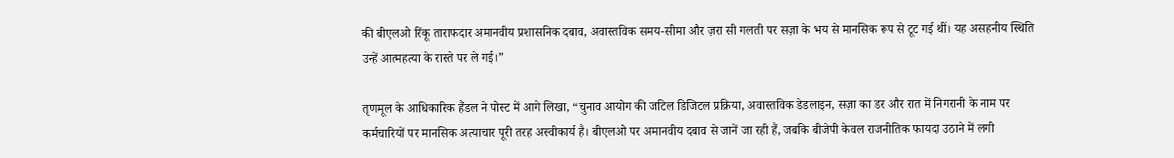की बीएलओ रिंकू ताराफदार अमानवीय प्रशासनिक दबाव, अवास्तविक समय-सीमा और ज़रा सी गलती पर सज़ा के भय से मानसिक रूप से टूट गई थीं। यह असहनीय स्थिति उन्हें आत्महत्या के रास्ते पर ले गई।”

तृणमूल के आधिकारिक हैंडल ने पोस्ट में आगे लिखा, “चुनाव आयोग की जटिल डिजिटल प्रक्रिया, अवास्तविक डेडलाइन, सज़ा का डर और रात में निगरानी के नाम पर कर्मचारियों पर मानसिक अत्याचार पूरी तरह अस्वीकार्य है। बीएलओ पर अमानवीय दबाव से जानें जा रही हैं, जबकि बीजेपी केवल राजनीतिक फायदा उठाने में लगी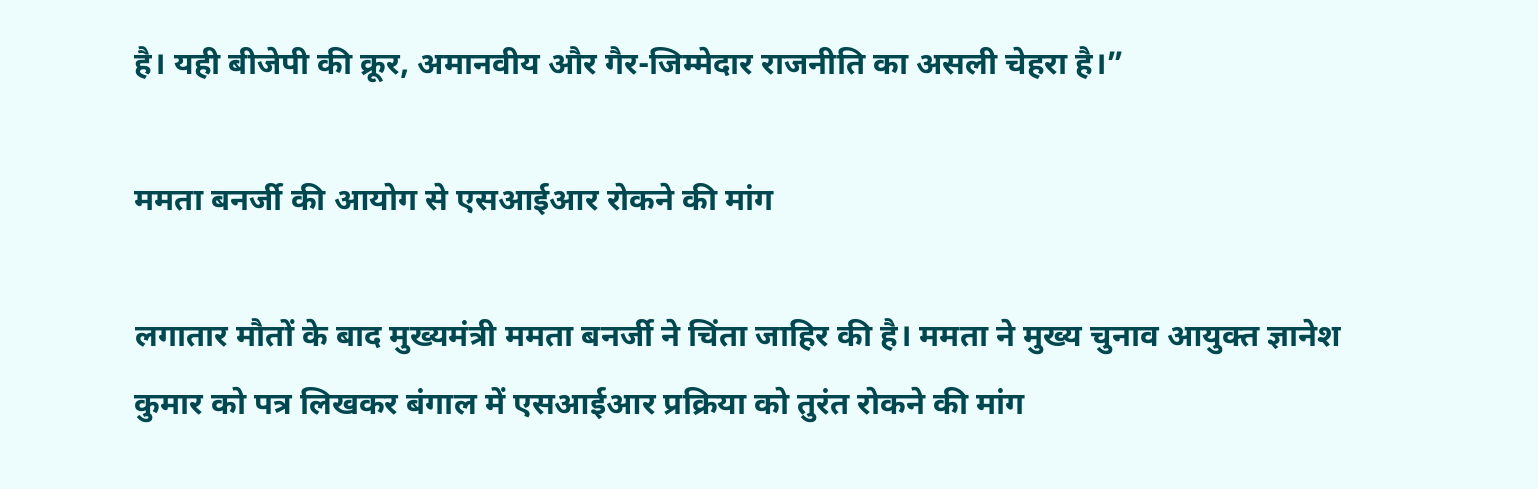है। यही बीजेपी की क्रूर, अमानवीय और गैर-जिम्मेदार राजनीति का असली चेहरा है।”

ममता बनर्जी की आयोग से एसआईआर रोकने की मांग

लगातार मौतों के बाद मुख्यमंत्री ममता बनर्जी ने चिंता जाहिर की है। ममता ने मुख्य चुनाव आयुक्त ज्ञानेश कुमार को पत्र लिखकर बंगाल में एसआईआर प्रक्रिया को तुरंत रोकने की मांग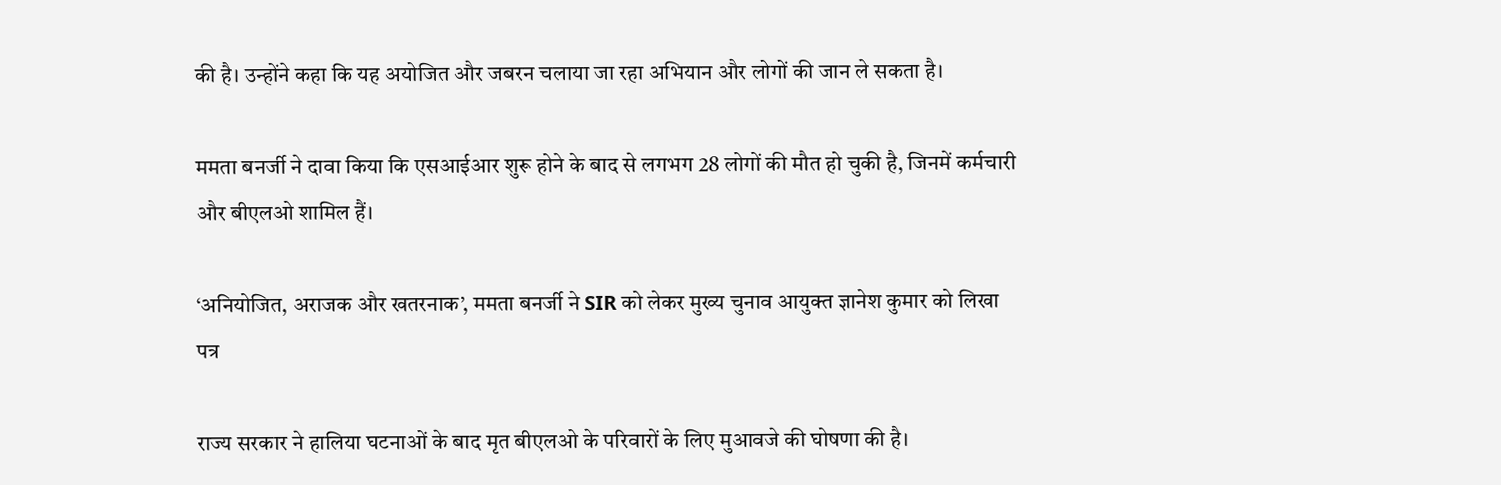की है। उन्होंने कहा कि यह अयोजित और जबरन चलाया जा रहा अभियान और लोगों की जान ले सकता है।

ममता बनर्जी ने दावा किया कि एसआईआर शुरू होने के बाद से लगभग 28 लोगों की मौत हो चुकी है, जिनमें कर्मचारी और बीएलओ शामिल हैं।

‘अनियोजित, अराजक और खतरनाक’, ममता बनर्जी ने SIR को लेकर मुख्य चुनाव आयुक्त ज्ञानेश कुमार को लिखा पत्र

राज्य सरकार ने हालिया घटनाओं के बाद मृत बीएलओ के परिवारों के लिए मुआवजे की घोषणा की है।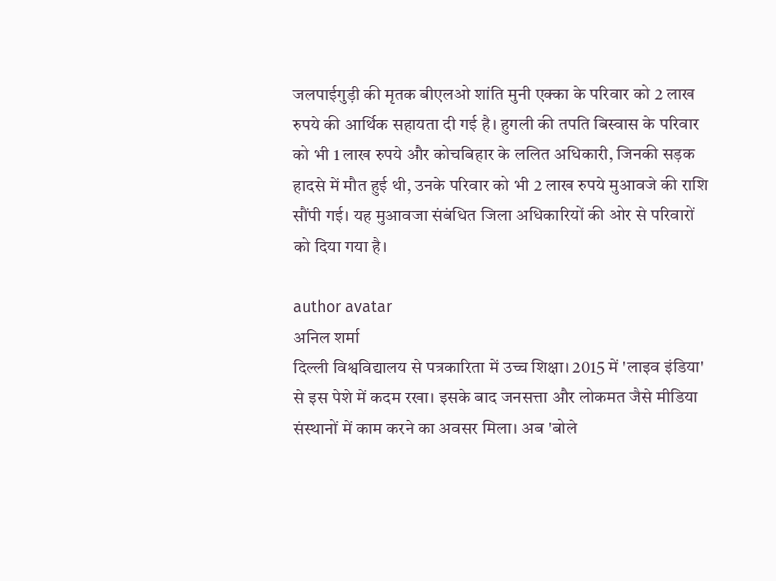जलपाईगुड़ी की मृतक बीएलओ शांति मुनी एक्का के परिवार को 2 लाख रुपये की आर्थिक सहायता दी गई है। हुगली की तपति बिस्वास के परिवार को भी 1 लाख रुपये और कोचबिहार के ललित अधिकारी, जिनकी सड़क हादसे में मौत हुई थी, उनके परिवार को भी 2 लाख रुपये मुआवजे की राशि सौंपी गई। यह मुआवजा संबंधित जिला अधिकारियों की ओर से परिवारों को दिया गया है।

author avatar
अनिल शर्मा
दिल्ली विश्वविद्यालय से पत्रकारिता में उच्च शिक्षा। 2015 में 'लाइव इंडिया' से इस पेशे में कदम रखा। इसके बाद जनसत्ता और लोकमत जैसे मीडिया संस्थानों में काम करने का अवसर मिला। अब 'बोले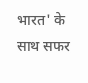भारत' के साथ सफर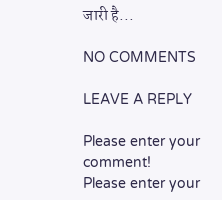जारी है...

NO COMMENTS

LEAVE A REPLY

Please enter your comment!
Please enter your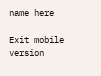name here

Exit mobile version